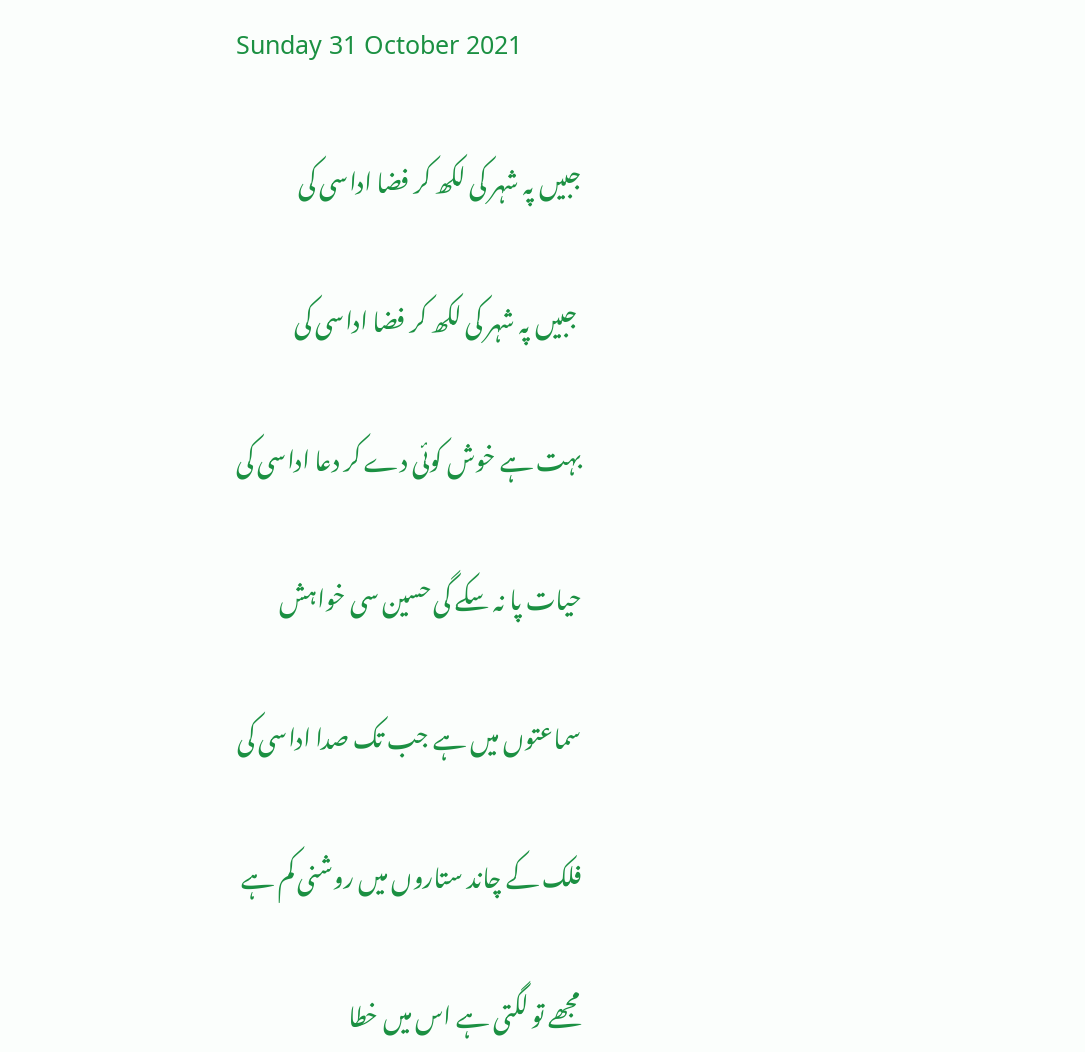Sunday 31 October 2021

جبیں پہ شہر کی لکھ کر فضا اداسی کی

 جبیں پہ شہر کی لکھ کر فضا اداسی کی

بہت ہے خوش کوئی دے کر دعا اداسی کی

حیات پا نہ سکے گی حسین سی خواہش

سماعتوں میں ہے جب تک صدا اداسی کی

فلک کے چاند ستاروں میں روشنی کم ہے

مجھے تو لگتی ہے اس میں خطا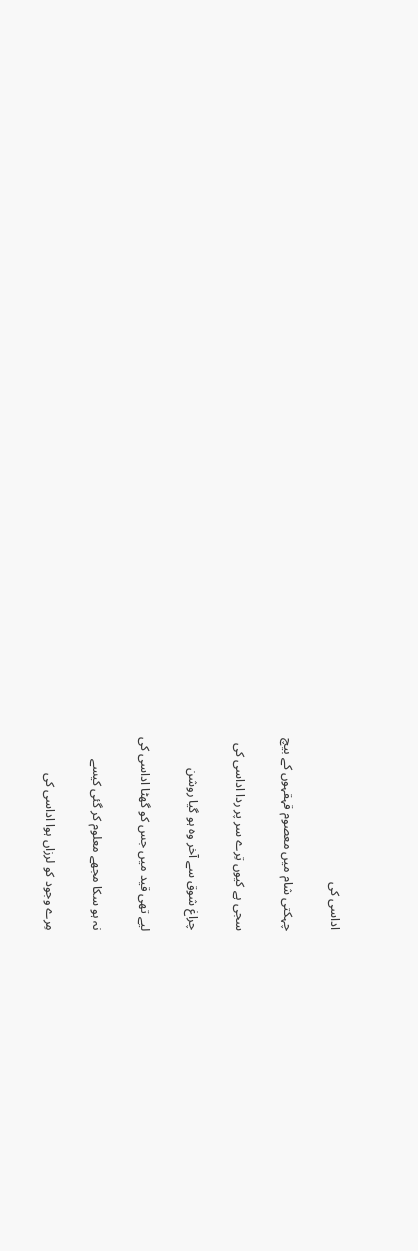اداسی کی

چہکتی شام میں معصوم قہقہوں کے بیچ

سجی ہے کیوں تِرے سر پر ردا اداسی کی

چراغ شوق سے آخر وہ ہو گیا روشن

لیے تھی قید میں جس کو گھٹا اداسی کی

نہ ہو سکا مجھے معلوم کر گئی کیسے

مِرے وجود کو لرزاں ہوا اداسی کی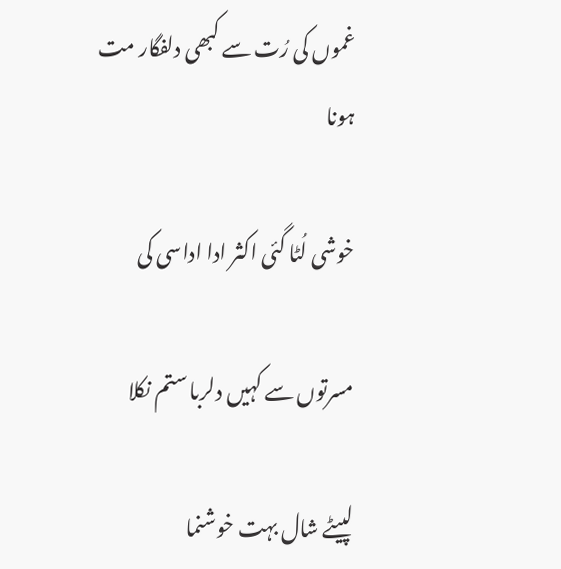غموں کی رُت سے کبھی دلفگار مت ہونا

خوشی لُٹا گئی اکثر ادا اداسی کی

مسرتوں سے کہیں دلربا ستم نکلا

لپیٹے شال بہت خوشنما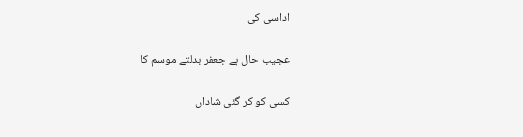اداسی کی

عجیب حال ہے جعفر بدلتے موسم کا

کسی کو کر گئی شاداں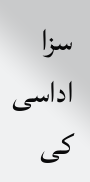سزا اداسی کی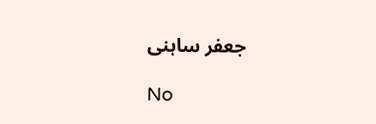جعفر ساہنی

No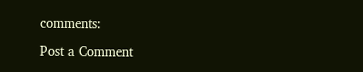comments:

Post a Comment